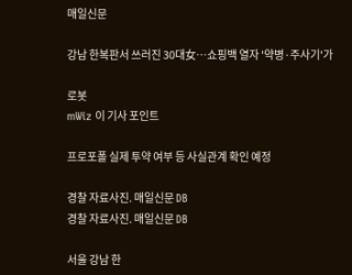매일신문

강남 한복판서 쓰러진 30대女…쇼핑백 열자 '약병·주사기'가

로봇
mWiz 이 기사 포인트

프로포폴 실제 투약 여부 등 사실관계 확인 예정

경찰 자료사진. 매일신문 DB
경찰 자료사진. 매일신문 DB

서울 강남 한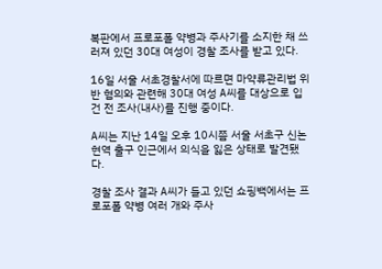복판에서 프로포폴 약병과 주사기를 소지한 채 쓰러져 있던 30대 여성이 경찰 조사를 받고 있다.

16일 서울 서초경찰서에 따르면 마약류관리법 위반 혐의와 관련해 30대 여성 A씨를 대상으로 입건 전 조사(내사)를 진행 중이다.

A씨는 지난 14일 오후 10시쯤 서울 서초구 신논현역 출구 인근에서 의식을 잃은 상태로 발견됐다.

경찰 조사 결과 A씨가 들고 있던 쇼핑백에서는 프로포폴 약병 여러 개와 주사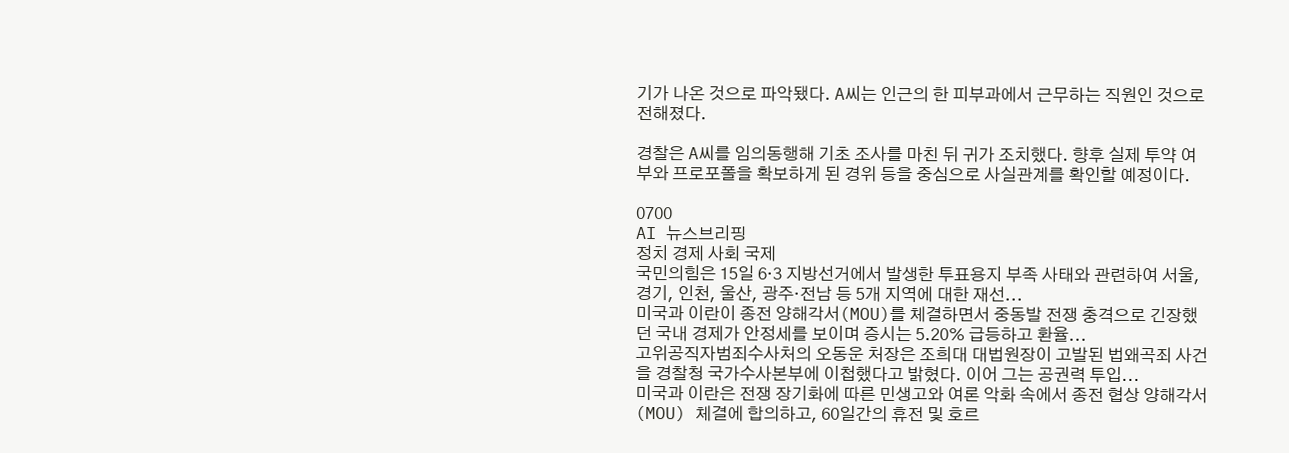기가 나온 것으로 파악됐다. A씨는 인근의 한 피부과에서 근무하는 직원인 것으로 전해졌다.

경찰은 A씨를 임의동행해 기초 조사를 마친 뒤 귀가 조치했다. 향후 실제 투약 여부와 프로포폴을 확보하게 된 경위 등을 중심으로 사실관계를 확인할 예정이다.

0700
AI 뉴스브리핑
정치 경제 사회 국제
국민의힘은 15일 6·3 지방선거에서 발생한 투표용지 부족 사태와 관련하여 서울, 경기, 인천, 울산, 광주·전남 등 5개 지역에 대한 재선...
미국과 이란이 종전 양해각서(MOU)를 체결하면서 중동발 전쟁 충격으로 긴장했던 국내 경제가 안정세를 보이며 증시는 5.20% 급등하고 환율...
고위공직자범죄수사처의 오동운 처장은 조희대 대법원장이 고발된 법왜곡죄 사건을 경찰청 국가수사본부에 이첩했다고 밝혔다. 이어 그는 공권력 투입...
미국과 이란은 전쟁 장기화에 따른 민생고와 여론 악화 속에서 종전 협상 양해각서(MOU) 체결에 합의하고, 60일간의 휴전 및 호르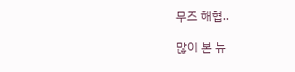무즈 해협..

많이 본 뉴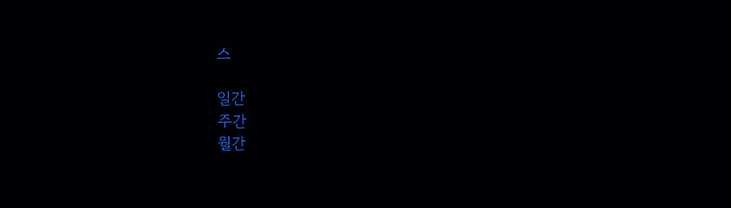스

일간
주간
월간